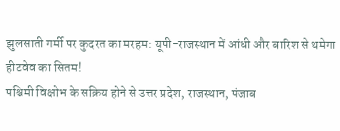झुलसाती गर्मी पर कुदरत का मरहम: यूपी-राजस्थान में आंधी और बारिश से थमेगा हीटवेव का सितम!
पश्चिमी विक्षोभ के सक्रिय होने से उत्तर प्रदेश, राजस्थान, पंजाब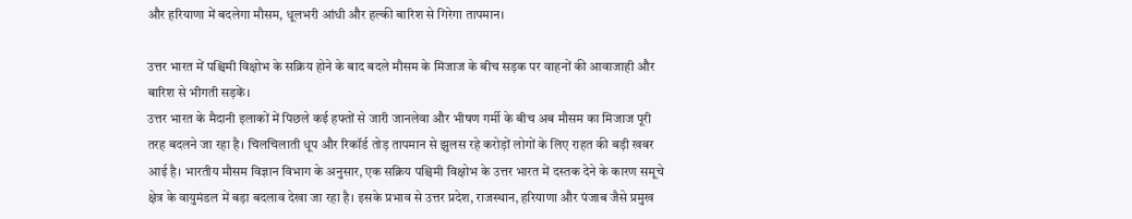और हरियाणा में बदलेगा मौसम, धूलभरी आंधी और हल्की बारिश से गिरेगा तापमान।

उत्तर भारत में पश्चिमी विक्षोभ के सक्रिय होने के बाद बदले मौसम के मिजाज के बीच सड़क पर वाहनों की आवाजाही और बारिश से भीगती सड़कें।
उत्तर भारत के मैदानी इलाकों में पिछले कई हफ्तों से जारी जानलेवा और भीषण गर्मी के बीच अब मौसम का मिजाज पूरी तरह बदलने जा रहा है। चिलचिलाती धूप और रिकॉर्ड तोड़ तापमान से झुलस रहे करोड़ों लोगों के लिए राहत की बड़ी खबर आई है। भारतीय मौसम विज्ञान विभाग के अनुसार, एक सक्रिय पश्चिमी विक्षोभ के उत्तर भारत में दस्तक देने के कारण समूचे क्षेत्र के वायुमंडल में बड़ा बदलाव देखा जा रहा है। इसके प्रभाव से उत्तर प्रदेश, राजस्थान, हरियाणा और पंजाब जैसे प्रमुख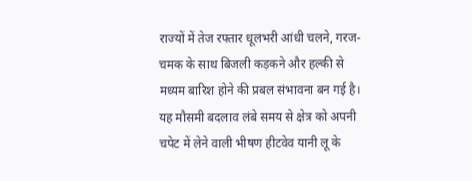राज्यों में तेज रफ्तार धूलभरी आंधी चलने, गरज-चमक के साथ बिजली कड़कने और हल्की से मध्यम बारिश होने की प्रबल संभावना बन गई है। यह मौसमी बदलाव लंबे समय से क्षेत्र को अपनी चपेट में लेने वाली भीषण हीटवेव यानी लू के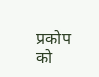प्रकोप को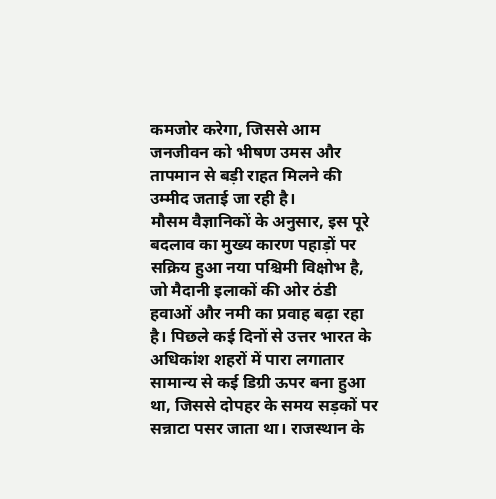कमजोर करेगा, जिससे आम जनजीवन को भीषण उमस और तापमान से बड़ी राहत मिलने की उम्मीद जताई जा रही है।
मौसम वैज्ञानिकों के अनुसार, इस पूरे बदलाव का मुख्य कारण पहाड़ों पर सक्रिय हुआ नया पश्चिमी विक्षोभ है, जो मैदानी इलाकों की ओर ठंडी हवाओं और नमी का प्रवाह बढ़ा रहा है। पिछले कई दिनों से उत्तर भारत के अधिकांश शहरों में पारा लगातार सामान्य से कई डिग्री ऊपर बना हुआ था, जिससे दोपहर के समय सड़कों पर सन्नाटा पसर जाता था। राजस्थान के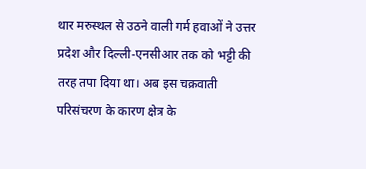थार मरुस्थल से उठने वाली गर्म हवाओं ने उत्तर प्रदेश और दिल्ली-एनसीआर तक को भट्टी की तरह तपा दिया था। अब इस चक्रवाती परिसंचरण के कारण क्षेत्र के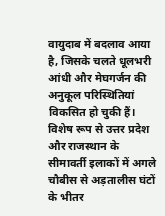वायुदाब में बदलाव आया है, जिसके चलते धूलभरी आंधी और मेघगर्जन की अनुकूल परिस्थितियां विकसित हो चुकी हैं।
विशेष रूप से उत्तर प्रदेश और राजस्थान के सीमावर्ती इलाकों में अगले चौबीस से अड़तालीस घंटों के भीतर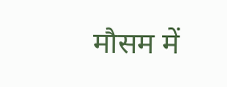मौसम में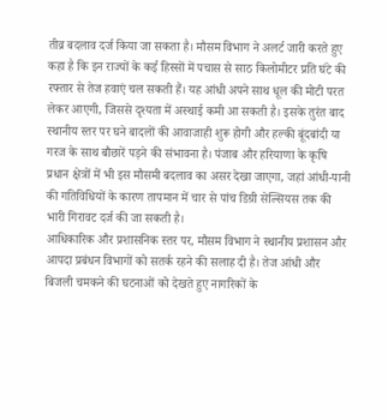तीव्र बदलाव दर्ज किया जा सकता है। मौसम विभाग ने अलर्ट जारी करते हुए कहा है कि इन राज्यों के कई हिस्सों में पचास से साठ किलोमीटर प्रति घंटे की रफ्तार से तेज हवाएं चल सकती हैं। यह आंधी अपने साथ धूल की मोटी परत लेकर आएगी, जिससे दृश्यता में अस्थाई कमी आ सकती है। इसके तुरंत बाद स्थानीय स्तर पर घने बादलों की आवाजाही शुरू होगी और हल्की बूंदबांदी या गरज के साथ बौछारें पड़ने की संभावना है। पंजाब और हरियाणा के कृषि प्रधान क्षेत्रों में भी इस मौसमी बदलाव का असर देखा जाएगा, जहां आंधी-पानी की गतिविधियों के कारण तापमान में चार से पांच डिग्री सेल्सियस तक की भारी गिरावट दर्ज की जा सकती है।
आधिकारिक और प्रशासनिक स्तर पर, मौसम विभाग ने स्थानीय प्रशासन और आपदा प्रबंधन विभागों को सतर्क रहने की सलाह दी है। तेज आंधी और बिजली चमकने की घटनाओं को देखते हुए नागरिकों के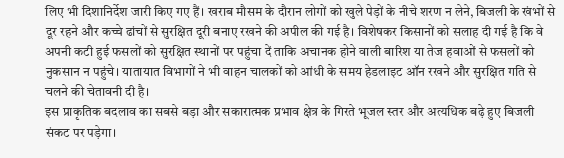लिए भी दिशानिर्देश जारी किए गए हैं। खराब मौसम के दौरान लोगों को खुले पेड़ों के नीचे शरण न लेने, बिजली के खंभों से दूर रहने और कच्चे ढांचों से सुरक्षित दूरी बनाए रखने की अपील की गई है। विशेषकर किसानों को सलाह दी गई है कि वे अपनी कटी हुई फसलों को सुरक्षित स्थानों पर पहुंचा दें ताकि अचानक होने वाली बारिश या तेज हवाओं से फसलों को नुकसान न पहुंचे। यातायात विभागों ने भी वाहन चालकों को आंधी के समय हेडलाइट ऑन रखने और सुरक्षित गति से चलने की चेतावनी दी है।
इस प्राकृतिक बदलाव का सबसे बड़ा और सकारात्मक प्रभाव क्षेत्र के गिरते भूजल स्तर और अत्यधिक बढ़े हुए बिजली संकट पर पड़ेगा।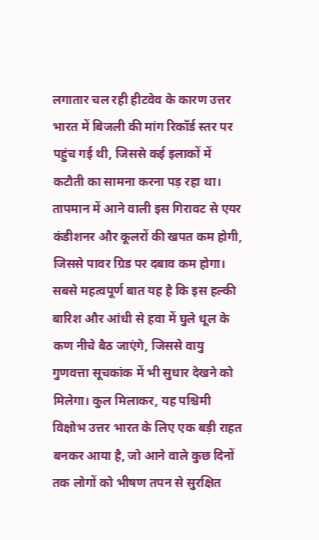लगातार चल रही हीटवेव के कारण उत्तर भारत में बिजली की मांग रिकॉर्ड स्तर पर पहुंच गई थी, जिससे कई इलाकों में कटौती का सामना करना पड़ रहा था। तापमान में आने वाली इस गिरावट से एयर कंडीशनर और कूलरों की खपत कम होगी, जिससे पावर ग्रिड पर दबाव कम होगा। सबसे महत्वपूर्ण बात यह है कि इस हल्की बारिश और आंधी से हवा में घुले धूल के कण नीचे बैठ जाएंगे, जिससे वायु गुणवत्ता सूचकांक में भी सुधार देखने को मिलेगा। कुल मिलाकर, यह पश्चिमी विक्षोभ उत्तर भारत के लिए एक बड़ी राहत बनकर आया है, जो आने वाले कुछ दिनों तक लोगों को भीषण तपन से सुरक्षित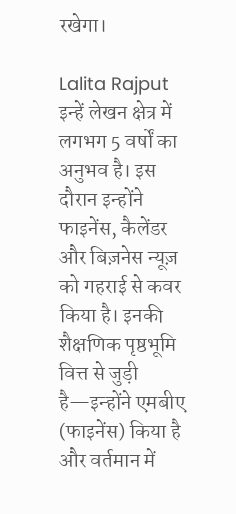रखेगा।

Lalita Rajput
इन्हें लेखन क्षेत्र में लगभग 5 वर्षों का अनुभव है। इस दौरान इन्होंने फाइनेंस, कैलेंडर और बिज़नेस न्यूज़ को गहराई से कवर किया है। इनकी शैक्षणिक पृष्ठभूमि वित्त से जुड़ी है—इन्होंने एमबीए (फाइनेंस) किया है और वर्तमान में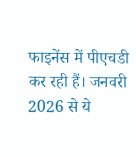फाइनेंस में पीएचडी कर रही हैं। जनवरी 2026 से ये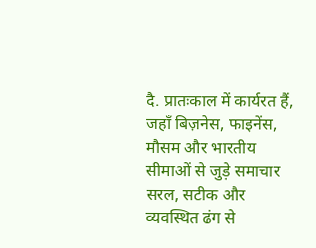दै. प्रातःकाल में कार्यरत हैं, जहाँ बिज़नेस, फाइनेंस, मौसम और भारतीय सीमाओं से जुड़े समाचार सरल, सटीक और व्यवस्थित ढंग से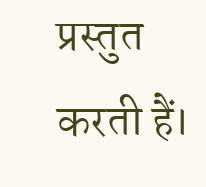प्रस्तुत करती हैं।